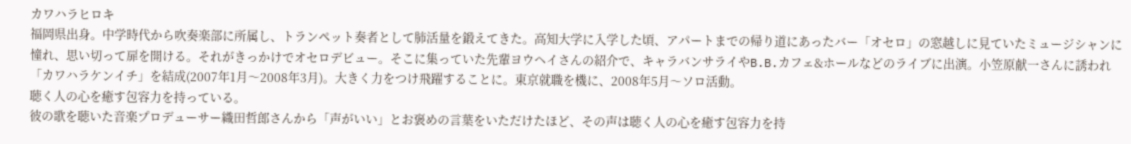カワハラヒロキ
福岡県出身。中学時代から吹奏楽部に所属し、トランペット奏者として肺活量を鍛えてきた。高知大学に入学した頃、アパートまでの帰り道にあったバー「オセロ」の窓越しに見ていたミュージシャンに憧れ、思い切って扉を開ける。それがきっかけでオセロデビュー。そこに集っていた先輩ヨウヘイさんの紹介で、キャラバンサライやB.B.カフェ&ホールなどのライブに出演。小笠原献一さんに誘われ「カワハラケンイチ」を結成(2007年1月〜2008年3月)。大きく力をつけ飛躍することに。東京就職を機に、2008年5月〜ソロ活動。
聴く人の心を癒す包容力を持っている。
彼の歌を聴いた音楽プロデューサー織田哲郎さんから「声がいい」とお褒めの言葉をいただけたほど、その声は聴く人の心を癒す包容力を持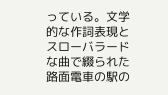っている。文学的な作詞表現とスローバラードな曲で綴られた路面電車の駅の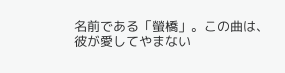名前である「螢橋」。この曲は、彼が愛してやまない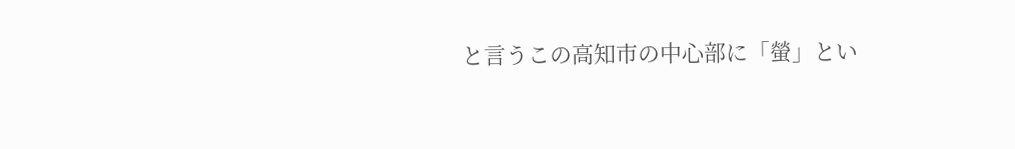と言うこの高知市の中心部に「螢」とい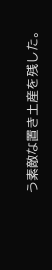う素敵な置き土産を残した。